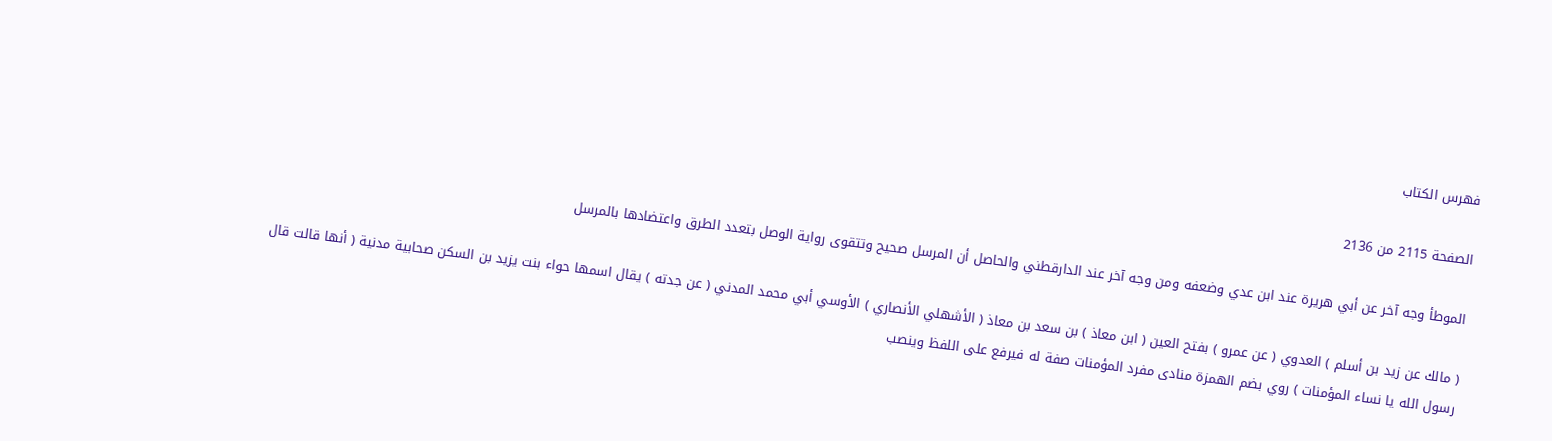فهرس الكتاب

الصفحة 2115 من 2136

الموطأ وجه آخر عن أبي هريرة عند ابن عدي وضعفه ومن وجه آخر عند الدارقطني والحاصل أن المرسل صحيح وتتقوى رواية الوصل بتعدد الطرق واعتضادها بالمرسل

( مالك عن زيد بن أسلم ) العدوي ( عن عمرو ) بفتح العين ( ابن معاذ ) بن سعد بن معاذ ( الأشهلي الأنصاري ) الأوسي أبي محمد المدني ( عن جدته ) يقال اسمها حواء بنت يزيد بن السكن صحابية مدنية ( أنها قالت قال رسول الله يا نساء المؤمنات ) روي بضم الهمزة منادى مفرد المؤمنات صفة له فيرفع على اللفظ وينصب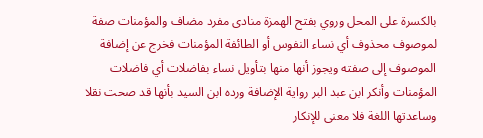بالكسرة على المحل وروي بفتح الهمزة منادى مفرد مضاف والمؤمنات صفة لموصوف محذوف أي نساء النفوس أو الطائفة المؤمنات فخرج عن إضافة الموصوف إلى صفته ويجوز أنها منها بتأويل نساء بفاضلات أي فاضلات المؤمنات وأنكر ابن عبد البر رواية الإضافة ورده ابن السيد بأنها قد صحت نقلا وساعدتها اللغة فلا معنى للإنكار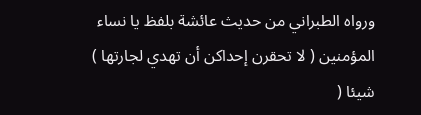ورواه الطبراني من حديث عائشة بلفظ يا نساء المؤمنين ( لا تحقرن إحداكن أن تهدي لجارتها ) شيئا (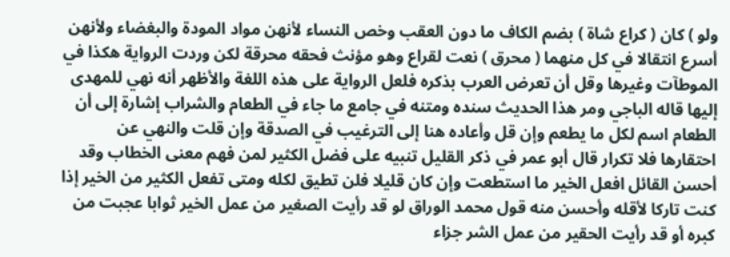ولو ) كان ( كراع شاة ) بضم الكاف ما دون العقب وخص النساء لأنهن مواد المودة والبغضاء ولأنهن أسرع انتقالا في كل منهما ( محرق ) نعت لقراع وهو مؤنث فحقه محرقة لكن وردت الرواية هكذا في الموطآت وغيرها وقل أن تعرض العرب بذكره فلعل الرواية على هذه اللغة والأظهر أنه نهي للمهدى إليها قاله الباجي ومر هذا الحديث سنده ومتنه في جامع ما جاء في الطعام والشراب إشارة إلى أن الطعام اسم لكل ما يطعم وإن قل وأعاده هنا إلى الترغيب في الصدقة وإن قلت والنهي عن احتقارها فلا تكرار قال أبو عمر في ذكر القليل تنبيه على فضل الكثير لمن فهم معنى الخطاب وقد أحسن القائل افعل الخير ما استطعت وإن كان قليلا فلن تطيق لكله ومتى تفعل الكثير من الخير إذا كنت تاركا لأقله وأحسن منه قول محمد الوراق لو قد رأيت الصغير من عمل الخير ثوابا عجبت من كبره أو قد رأيت الحقير من عمل الشر جزاء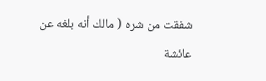شفقت من شره ( مالك أنه بلغه عن عائشة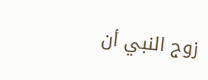زوج النبي أن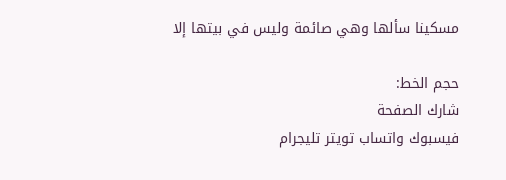مسكينا سألها وهي صائمة وليس في بيتها إلا

حجم الخط:
شارك الصفحة
فيسبوك واتساب تويتر تليجرام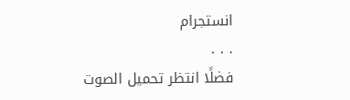انستجرام
. . .
فضلًا انتظر تحميل الصوت